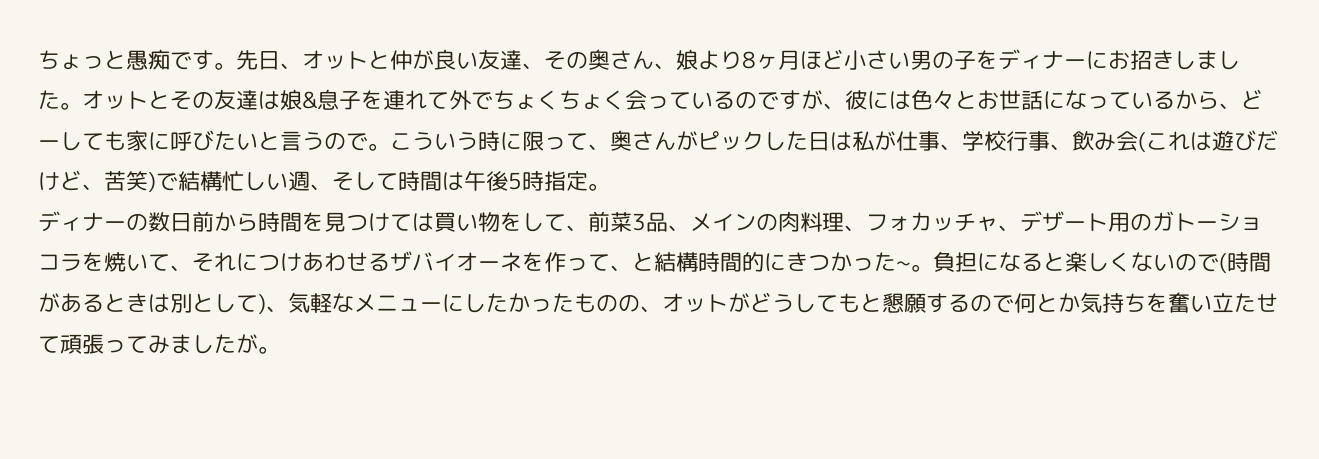ちょっと愚痴です。先日、オットと仲が良い友達、その奥さん、娘より8ヶ月ほど小さい男の子をディナーにお招きしました。オットとその友達は娘&息子を連れて外でちょくちょく会っているのですが、彼には色々とお世話になっているから、どーしても家に呼びたいと言うので。こういう時に限って、奥さんがピックした日は私が仕事、学校行事、飲み会(これは遊びだけど、苦笑)で結構忙しい週、そして時間は午後5時指定。
ディナーの数日前から時間を見つけては買い物をして、前菜3品、メインの肉料理、フォカッチャ、デザート用のガトーショコラを焼いて、それにつけあわせるザバイオーネを作って、と結構時間的にきつかった~。負担になると楽しくないので(時間があるときは別として)、気軽なメニューにしたかったものの、オットがどうしてもと懇願するので何とか気持ちを奮い立たせて頑張ってみましたが。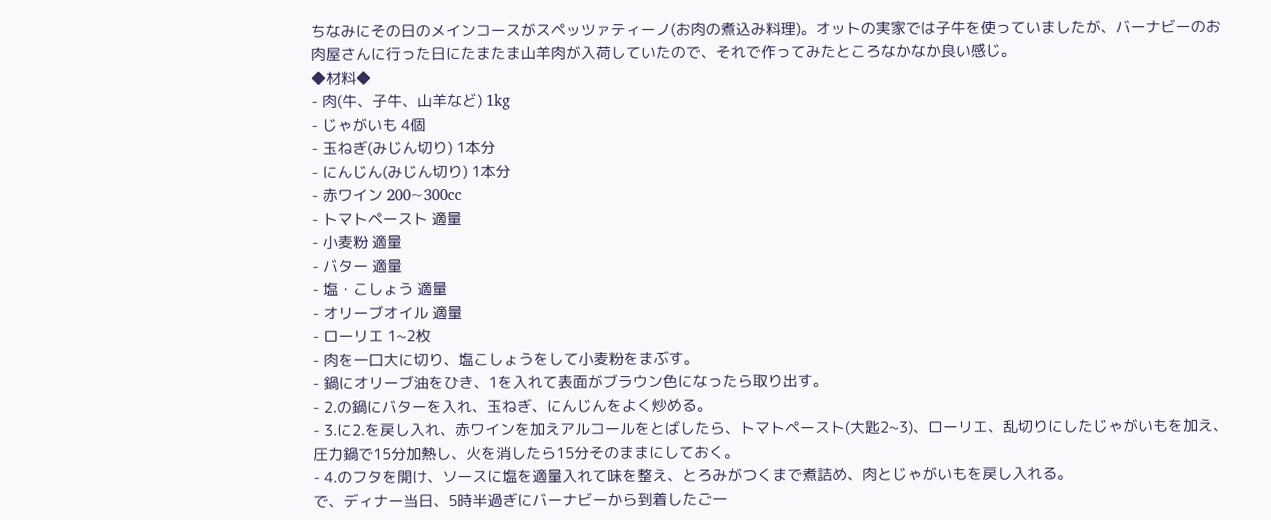ちなみにその日のメインコースがスペッツァティーノ(お肉の煮込み料理)。オットの実家では子牛を使っていましたが、バーナビーのお肉屋さんに行った日にたまたま山羊肉が入荷していたので、それで作ってみたところなかなか良い感じ。
◆材料◆
- 肉(牛、子牛、山羊など) 1kg
- じゃがいも 4個
- 玉ねぎ(みじん切り) 1本分
- にんじん(みじん切り) 1本分
- 赤ワイン 200~300cc
- トマトペースト 適量
- 小麦粉 適量
- バター 適量
- 塩・こしょう 適量
- オリーブオイル 適量
- ローリエ 1~2枚
- 肉を一口大に切り、塩こしょうをして小麦粉をまぶす。
- 鍋にオリーブ油をひき、1を入れて表面がブラウン色になったら取り出す。
- 2.の鍋にバターを入れ、玉ねぎ、にんじんをよく炒める。
- 3.に2.を戻し入れ、赤ワインを加えアルコールをとばしたら、トマトペースト(大匙2~3)、ローリエ、乱切りにしたじゃがいもを加え、圧力鍋で15分加熱し、火を消したら15分そのままにしておく。
- 4.のフタを開け、ソースに塩を適量入れて味を整え、とろみがつくまで煮詰め、肉とじゃがいもを戻し入れる。
で、ディナー当日、5時半過ぎにバーナビーから到着したご一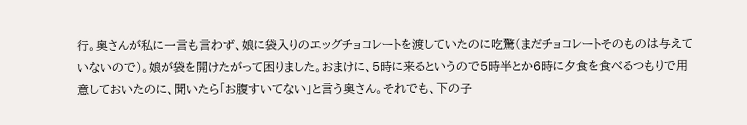行。奥さんが私に一言も言わず、娘に袋入りのエッグチョコレートを渡していたのに吃驚(まだチョコレートそのものは与えていないので)。娘が袋を開けたがって困りました。おまけに、5時に来るというので5時半とか6時に夕食を食べるつもりで用意しておいたのに、聞いたら「お腹すいてない」と言う奥さん。それでも、下の子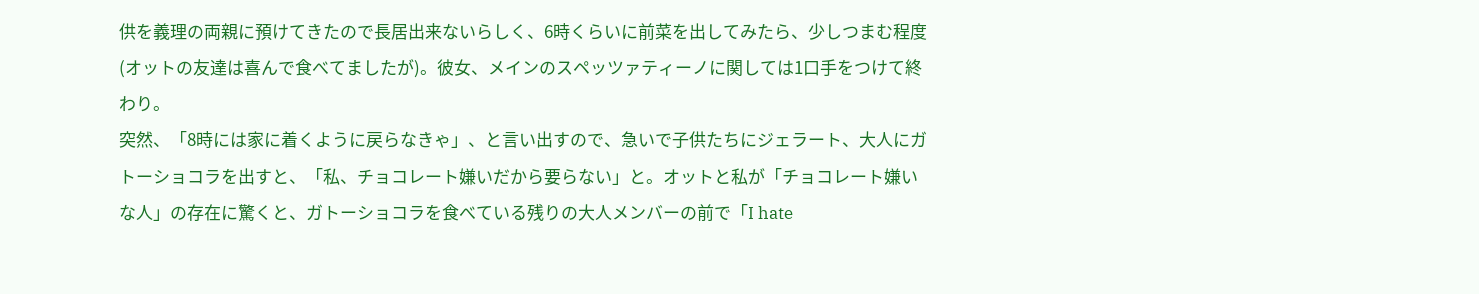供を義理の両親に預けてきたので長居出来ないらしく、6時くらいに前菜を出してみたら、少しつまむ程度(オットの友達は喜んで食べてましたが)。彼女、メインのスペッツァティーノに関しては1口手をつけて終わり。
突然、「8時には家に着くように戻らなきゃ」、と言い出すので、急いで子供たちにジェラート、大人にガトーショコラを出すと、「私、チョコレート嫌いだから要らない」と。オットと私が「チョコレート嫌いな人」の存在に驚くと、ガトーショコラを食べている残りの大人メンバーの前で「I hate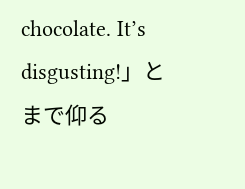chocolate. It’s disgusting!」とまで仰る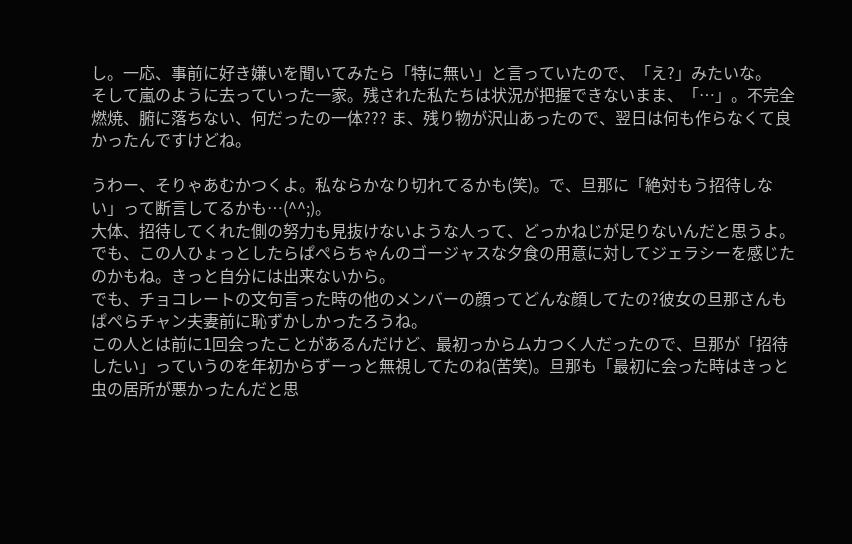し。一応、事前に好き嫌いを聞いてみたら「特に無い」と言っていたので、「え?」みたいな。
そして嵐のように去っていった一家。残された私たちは状況が把握できないまま、「…」。不完全燃焼、腑に落ちない、何だったの一体??? ま、残り物が沢山あったので、翌日は何も作らなくて良かったんですけどね。

うわー、そりゃあむかつくよ。私ならかなり切れてるかも(笑)。で、旦那に「絶対もう招待しない」って断言してるかも…(^^;)。
大体、招待してくれた側の努力も見抜けないような人って、どっかねじが足りないんだと思うよ。でも、この人ひょっとしたらぱぺらちゃんのゴージャスな夕食の用意に対してジェラシーを感じたのかもね。きっと自分には出来ないから。
でも、チョコレートの文句言った時の他のメンバーの顔ってどんな顔してたの?彼女の旦那さんもぱぺらチャン夫妻前に恥ずかしかったろうね。
この人とは前に1回会ったことがあるんだけど、最初っからムカつく人だったので、旦那が「招待したい」っていうのを年初からずーっと無視してたのね(苦笑)。旦那も「最初に会った時はきっと虫の居所が悪かったんだと思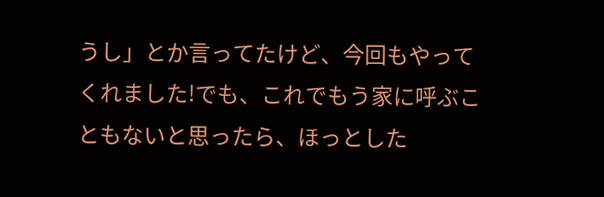うし」とか言ってたけど、今回もやってくれました!でも、これでもう家に呼ぶこともないと思ったら、ほっとした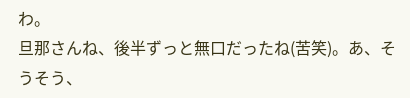わ。
旦那さんね、後半ずっと無口だったね(苦笑)。あ、そうそう、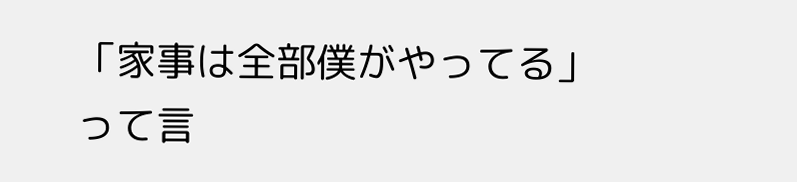「家事は全部僕がやってる」って言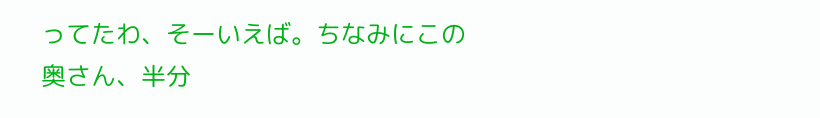ってたわ、そーいえば。ちなみにこの奥さん、半分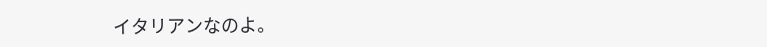イタリアンなのよ。